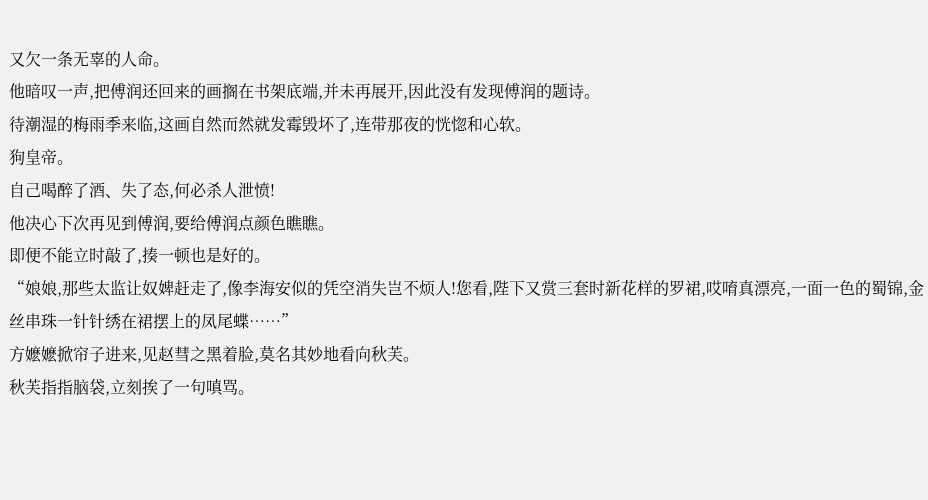又欠一条无辜的人命。
他暗叹一声,把傅润还回来的画搁在书架底端,并未再展开,因此没有发现傅润的题诗。
待潮湿的梅雨季来临,这画自然而然就发霉毁坏了,连带那夜的恍惚和心软。
狗皇帝。
自己喝醉了酒、失了态,何必杀人泄愤!
他决心下次再见到傅润,要给傅润点颜色瞧瞧。
即便不能立时敲了,揍一顿也是好的。
“娘娘,那些太监让奴婢赶走了,像李海安似的凭空消失岂不烦人!您看,陛下又赏三套时新花样的罗裙,哎唷真漂亮,一面一色的蜀锦,金丝串珠一针针绣在裙摆上的凤尾蝶……”
方嬷嬷掀帘子进来,见赵彗之黑着脸,莫名其妙地看向秋芙。
秋芙指指脑袋,立刻挨了一句嗔骂。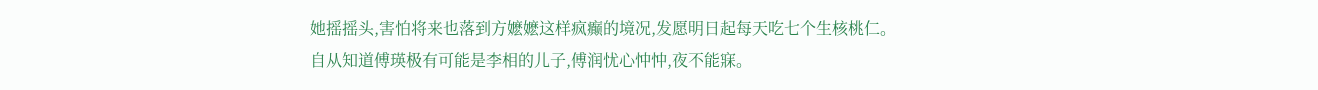她摇摇头,害怕将来也落到方嬷嬷这样疯癫的境况,发愿明日起每天吃七个生核桃仁。
自从知道傅瑛极有可能是李相的儿子,傅润忧心忡忡,夜不能寐。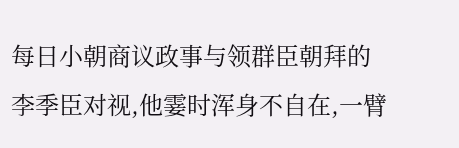每日小朝商议政事与领群臣朝拜的李季臣对视,他霎时浑身不自在,一臂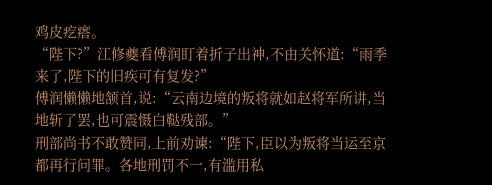鸡皮疙瘩。
“陛下?”江修夔看傅润盯着折子出神,不由关怀道:“雨季来了,陛下的旧疾可有复发?”
傅润懒懒地颔首,说:“云南边境的叛将就如赵将军所讲,当地斩了罢,也可震慑白鞑残部。”
刑部尚书不敢赞同,上前劝谏:“陛下,臣以为叛将当运至京都再行问罪。各地刑罚不一,有滥用私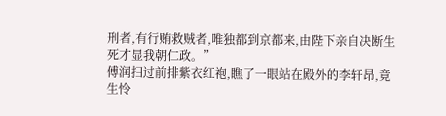刑者,有行贿救贼者,唯独都到京都来,由陛下亲自决断生死才显我朝仁政。”
傅润扫过前排紫衣红袍,瞧了一眼站在殿外的李轩昂,竟生怜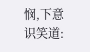悯,下意识笑道: